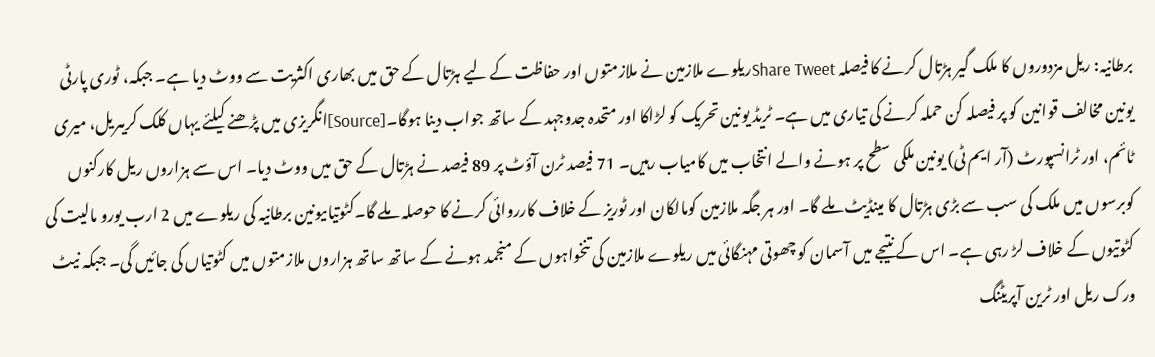برطانیہ: ریل مزدوروں کا ملک گیر ہڑتال کرنے کا فیصلہ Share Tweetریلوے ملازمین نے ملازمتوں اور حفاظت کے لیے ہڑتال کے حق میں بھاری اکثریت سے ووٹ دیا ہے۔ جبکہ، ٹوری پارٹی یونین مخالف قوانین کو پر فیصلہ کن حملہ کرنے کی تیاری میں ہے۔ ٹریڈ یونین تحریک کو لڑاکا اور متحدہ جدوجہد کے ساتھ جواب دینا ہوگا۔[Source]انگریزی میں پڑھنے کیلئے یہاں کلک کریںریل، میری ٹائم، اور ٹرانسپورٹ (آر ایم ٹی) یونین ملکی سطح پر ہونے والے انتخاب میں کامیاب رہیں۔ 71 فیصد ٹرن آؤٹ پر 89 فیصد نے ہڑتال کے حق میں ووٹ دیا۔ اس سے ہزاروں ریل کارکنوں کوبرسوں میں ملک کی سب سے بڑی ہڑتال کا مینڈیٹ ملے گا۔ اور ہر جگہ ملازمین کومالکان اور ٹوریز کے خلاف کارروائی کرنے کا حوصلہ ملے گا۔کٹوتیاںیونین برطانیہ کی ریلوے میں 2 ارب یورو مالیت کی کٹوتیوں کے خلاف لڑ رہی ہے۔ اس کے نتیجے میں آسمان کو چھوتی مہنگائی میں ریلوے ملازمین کی تنخواہوں کے منجمد ہونے کے ساتھ ساتھ ہزاروں ملازمتوں میں کٹوتیاں کی جائیں گی۔ جبکہ نیٹ ورک ریل اور ٹرین آپریٹنگ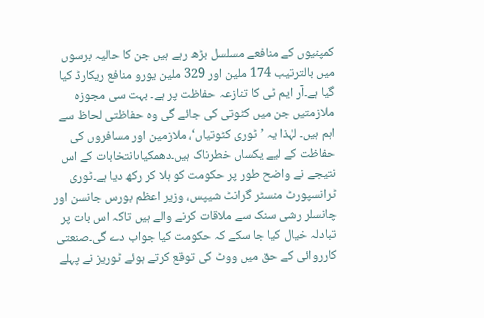کمپنیوں کے منافعے مسلسل بڑھ رہے ہیں جن کا حالیہ برسوں میں بالترتیب 174 ملین اور 329 ملین یورو منافع ریکارڈ کیا گیا ہے۔آر ایم ٹی کا تنازعہ حفاظت پر ہے۔ بہت سی مجوزہ ملازمتیں جن میں کٹوتی کی جائے گی وہ حفاظتی لحاظ سے اہم ہیں۔ لہٰذا یہ ’ٹوری کٹوتیاں‘، ملازمین اور مسافروں کی حفاظت کے لیے یکساں خطرناک ہیں۔دھمکیاںانتخابات کے اس نتیجے نے واضح طور پر حکومت کو ہلا کر رکھ دیا ہے۔ٹوری ٹرانسپورٹ منسٹر گرانٹ شیپس، وزیر اعظم بورس جانسن اور چانسلر رشی سنک سے ملاقات کرنے والے ہیں تاکہ اس بات پر تبادلہ خیال کیا جا سکے کہ حکومت کیا جواب دے گی۔صنعتی کارروائی کے حق میں ووٹ کی توقع کرتے ہوئے ٹوریز نے پہلے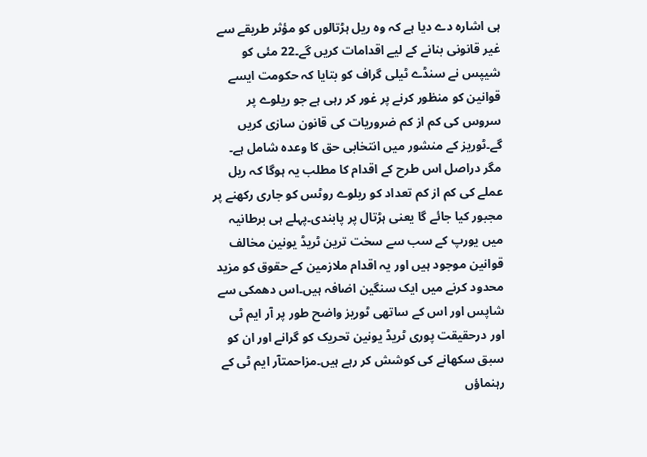ہی اشارہ دے دیا ہے کہ وہ ریل ہڑتالوں کو مؤثر طریقے سے غیر قانونی بنانے کے لیے اقدامات کریں گے۔22 مئی کو شیپس نے سنڈے ٹیلی گراف کو بتایا کہ حکومت ایسے قوانین کو منظور کرنے پر غور کر رہی ہے جو ریلوے پر سروس کی کم از کم ضروریات کی قانون سازی کریں گے۔ٹوریز کے منشور میں انتخابی حق کا وعدہ شامل ہے۔ مگر دراصل اس طرح کے اقدام کا مطلب یہ ہوگا کہ ریل عملے کی کم از کم تعداد کو ریلوے روٹس کو جاری رکھنے پر مجبور کیا جائے گا یعنی ہڑتال پر پابندی۔پہلے ہی برطانیہ میں یورپ کے سب سے سخت ترین ٹریڈ یونین مخالف قوانین موجود ہیں اور یہ اقدام ملازمین کے حقوق کو مزید محدود کرنے میں ایک سنگین اضافہ ہیں۔اس دھمکی سے شاپس اور اس کے ساتھی ٹوریز واضح طور پر آر ایم ٹی اور درحقیقت پوری ٹریڈ یونین تحریک کو گرانے اور ان کو سبق سکھانے کی کوشش کر رہے ہیں۔مزاحمتآر ایم ٹی کے رہنماؤں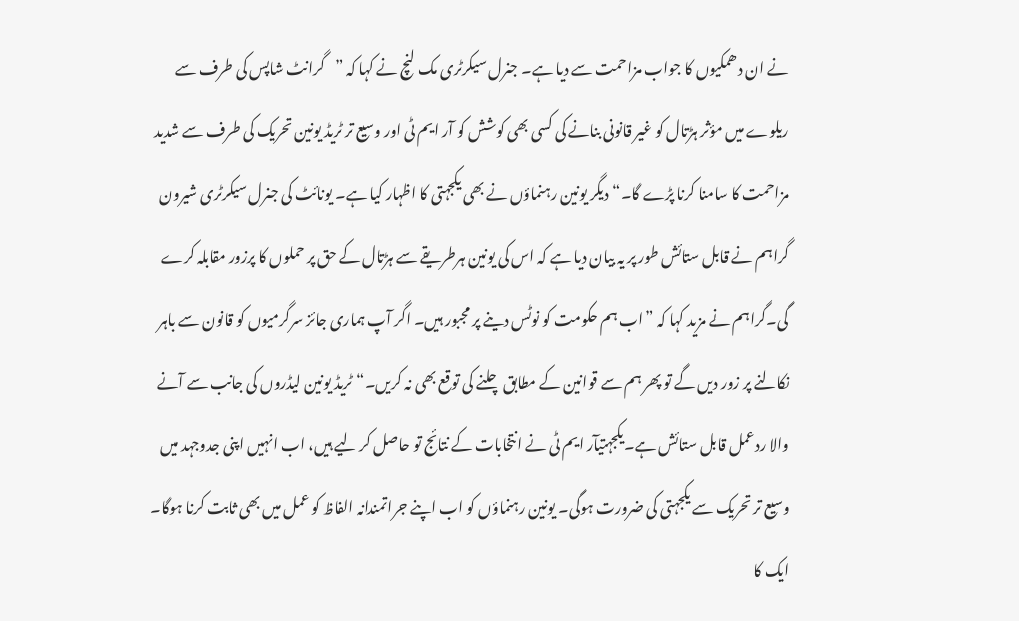نے ان دھمکیوں کا جواب مزاحمت سے دیا ہے۔ جنرل سیکرٹری مک لنچ نے کہا کہ ”گرانٹ شاپس کی طرف سے ریلوے میں مؤثر ہڑتال کو غیر قانونی بنانے کی کسی بھی کوشش کو آر ایم ٹی اور وسیع تر ٹریڈ یونین تحریک کی طرف سے شدید مزاحمت کا سامنا کرنا پڑے گا۔“دیگر یونین رہنماؤں نے بھی یکجہتی کا اظہار کیا ہے۔ یونائٹ کی جنرل سیکرٹری شیرون گراہم نے قابل ستائش طور پر یہ بیان دیا ہے کہ اس کی یونین ہرطریقے سے ہڑتال کے حق پر حملوں کا پرزور مقابلہ کرے گی۔گراہم نے مزید کہا کہ ”اب ہم حکومت کو نوٹس دینے پر مجبور ہیں۔ اگر آپ ہماری جائز سرگرمیوں کو قانون سے باہر نکالنے پر زور دیں گے تو پھر ہم سے قوانین کے مطابق چلنے کی توقع بھی نہ کریں۔“ٹریڈ یونین لیڈروں کی جانب سے آنے والا ردعمل قابل ستائش ہے۔یکجہتیآر ایم ٹی نے انتخابات کے نتائج تو حاصل کر لیے ہیں، اب انہیں اپنی جدوجہد میں وسیع تر تحریک سے یکجہتی کی ضرورت ہوگی۔ یونین رہنماؤں کو اب اپنے جراتمندانہ الفاظ کو عمل میں بھی ثابت کرنا ہوگا۔ ایک کا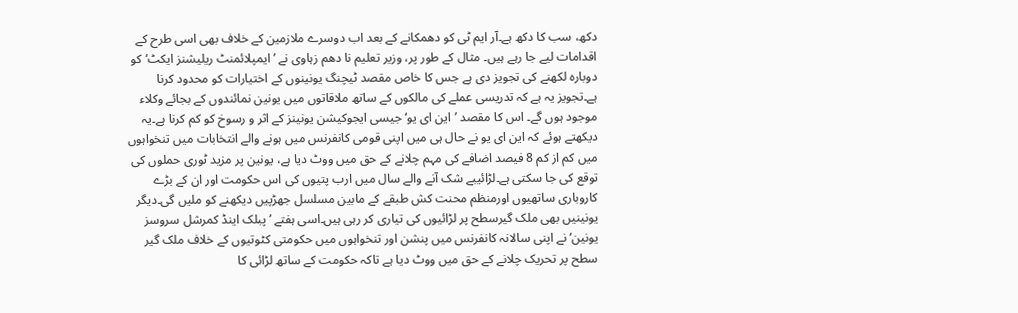دکھ، سب کا دکھ ہے۔آر ایم ٹی کو دھمکانے کے بعد اب دوسرے ملازمین کے خلاف بھی اسی طرح کے اقدامات لیے جا رہے ہیں۔ مثال کے طور پر، وزیر تعلیم نا دھم زہاوی نے ’ایمپلائمنٹ ریلیشنز ایکٹ‘کو دوبارہ لکھنے کی تجویز دی ہے جس کا خاص مقصد ٹیچنگ یونینوں کے اختیارات کو محدود کرنا ہے۔تجویز یہ ہے کہ تدریسی عملے کی مالکوں کے ساتھ ملاقاتوں میں یونین نمائندوں کے بجائے وکلاء موجود ہوں گے۔ اس کا مقصد ’این ای یو‘ جیسی ایجوکیشن یونینز کے اثر و رسوخ کو کم کرنا ہے۔یہ دیکھتے ہوئے کہ این ای یو نے حال ہی میں اپنی قومی کانفرنس میں ہونے والے انتخابات میں تنخواہوں میں کم از کم 8 فیصد اضافے کی مہم چلانے کے حق میں ووٹ دیا ہے، یونین پر مزید ٹوری حملوں کی توقع کی جا سکتی ہے۔لڑائیبے شک آنے والے سال میں ارب پتیوں کی اس حکومت اور ان کے بڑے کاروباری ساتھیوں اورمنظم محنت کش طبقے کے مابین مسلسل جھڑپیں دیکھنے کو ملیں گی۔دیگر یونینیں بھی ملک گیرسطح پر لڑائیوں کی تیاری کر رہی ہیں۔اسی ہفتے ’پبلک اینڈ کمرشل سروسز یونین‘ نے اپنی سالانہ کانفرنس میں پنشن اور تنخواہوں میں حکومتی کٹوتیوں کے خلاف ملک گیر سطح پر تحریک چلانے کے حق میں ووٹ دیا ہے تاکہ حکومت کے ساتھ لڑائی کا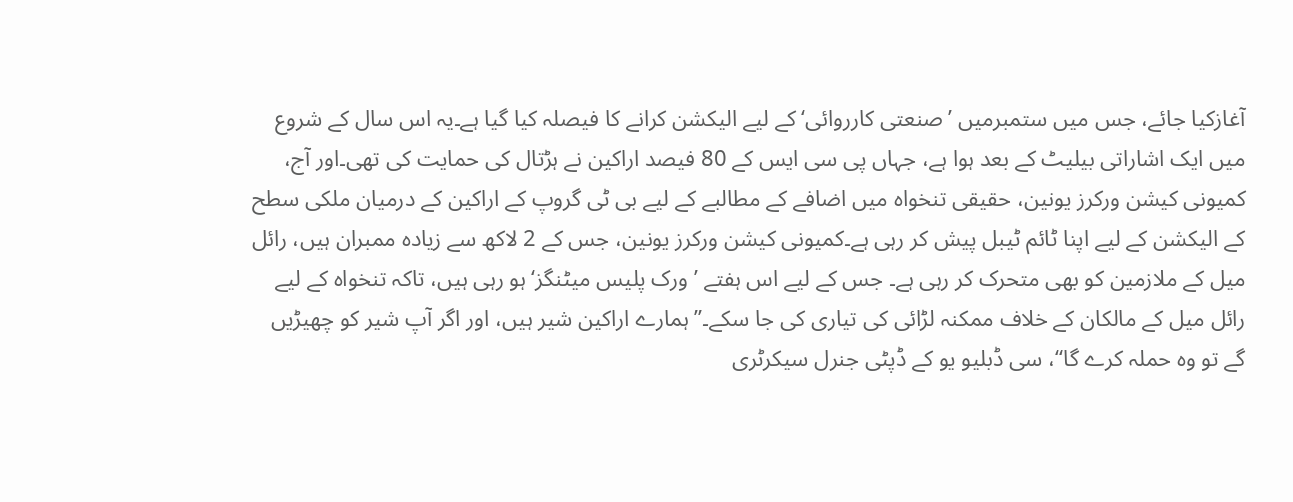آغازکیا جائے، جس میں ستمبرمیں ’صنعتی کارروائی‘ کے لیے الیکشن کرانے کا فیصلہ کیا گیا ہے۔یہ اس سال کے شروع میں ایک اشاراتی بیلیٹ کے بعد ہوا ہے، جہاں پی سی ایس کے 80 فیصد اراکین نے ہڑتال کی حمایت کی تھی۔اور آج، کمیونی کیشن ورکرز یونین، حقیقی تنخواہ میں اضافے کے مطالبے کے لیے بی ٹی گروپ کے اراکین کے درمیان ملکی سطح کے الیکشن کے لیے اپنا ٹائم ٹیبل پیش کر رہی ہے۔کمیونی کیشن ورکرز یونین، جس کے 2 لاکھ سے زیادہ ممبران ہیں، رائل میل کے ملازمین کو بھی متحرک کر رہی ہے۔ جس کے لیے اس ہفتے ’ورک پلیس میٹنگز‘ ہو رہی ہیں، تاکہ تنخواہ کے لیے رائل میل کے مالکان کے خلاف ممکنہ لڑائی کی تیاری کی جا سکے۔”ہمارے اراکین شیر ہیں، اور اگر آپ شیر کو چھیڑیں گے تو وہ حملہ کرے گا“، سی ڈبلیو یو کے ڈپٹی جنرل سیکرٹری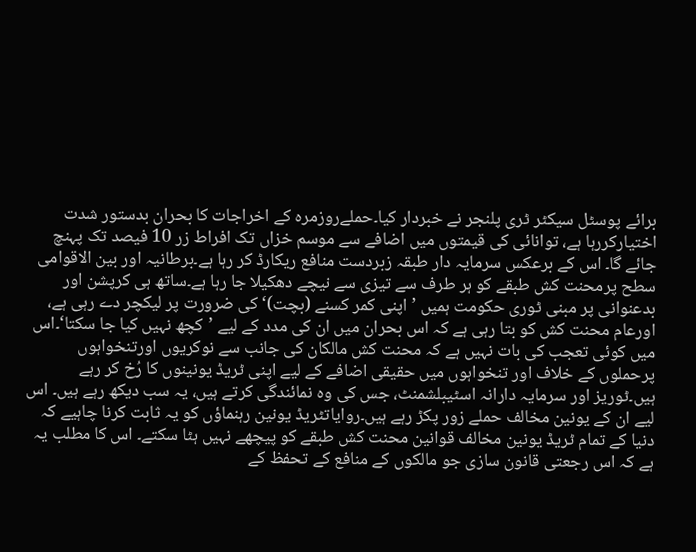برائے پوسٹل سیکٹر ٹری پلنجر نے خبردار کیا۔حملےروزمرہ کے اخراجات کا بحران بدستور شدت اختیارکررہا ہے، توانائی کی قیمتوں میں اضافے سے موسم خزاں تک افراط زر 10 فیصد تک پہنچ جائے گا۔ اس کے برعکس سرمایہ دار طبقہ زبردست منافع ریکارڈ کر رہا ہے۔برطانیہ اور بین الاقوامی سطح پرمحنت کش طبقے کو ہر طرف سے تیزی سے نیچے دھکیلا جا رہا ہے۔ساتھ ہی کرپشن اور بدعنوانی پر مبنی ٹوری حکومت ہمیں ’اپنی کمر کسنے (بچت)‘ کی ضرورت پر لیکچر دے رہی ہے، اورعام محنت کش کو بتا رہی ہے کہ اس بحران میں ان کی مدد کے لیے ’کچھ نہیں کیا جا سکتا‘۔اس میں کوئی تعجب کی بات نہیں ہے کہ محنت کش مالکان کی جانب سے نوکریوں اورتنخواہوں پرحملوں کے خلاف اور تنخواہوں میں حقیقی اضافے کے لیے اپنی ٹریڈ یونینوں کا رُخ کر رہے ہیں۔ٹوریز اور سرمایہ دارانہ اسٹیبلشمنٹ، جس کی وہ نمائندگی کرتے ہیں، یہ سب دیکھ رہے ہیں۔ اس لیے ان کے یونین مخالف حملے زور پکڑ رہے ہیں۔روایاتٹریڈ یونین رہنماؤں کو یہ ثابت کرنا چاہیے کہ دنیا کے تمام ٹریڈ یونین مخالف قوانین محنت کش طبقے کو پیچھے نہیں ہٹا سکتے۔ اس کا مطلب یہ ہے کہ اس رجعتی قانون سازی جو مالکوں کے منافع کے تحفظ کے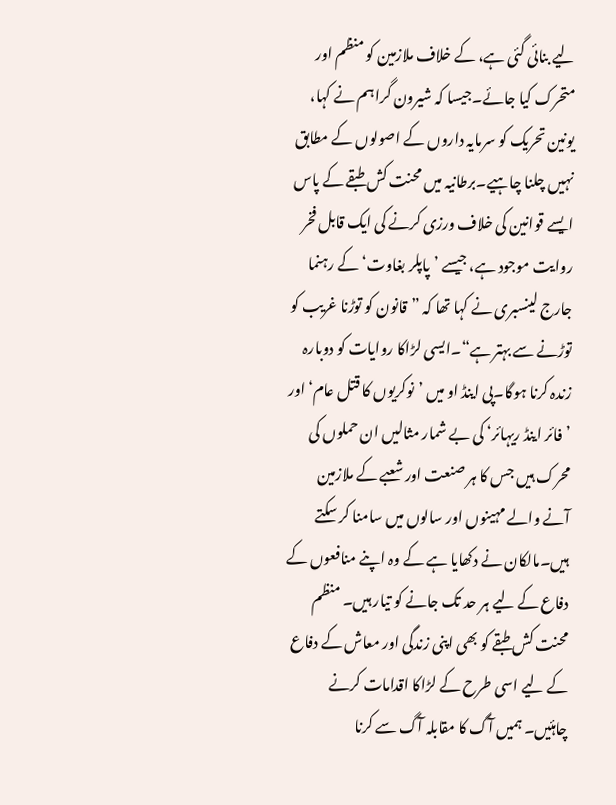لیے بنائی گئی ہے، کے خلاف ملازمین کو منظم اور متحرک کیا جائے۔جیسا کہ شیرون گراہم نے کہا، یونین تحریک کو سرمایہ داروں کے اصولوں کے مطابق نہیں چلنا چاہیے۔برطانیہ میں محنت کش طبقے کے پاس ایسے قوانین کی خلاف ورزی کرنے کی ایک قابل فخر روایت موجود ہے، جیسے ’پاپلر بغاوت‘ کے رہنما جارج لینسبری نے کہا تھا کہ ”قانون کو توڑنا غریب کو توڑنے سے بہتر ہے“۔ایسی لڑاکا روایات کو دوبارہ زندہ کرنا ہوگا۔پی اینڈ او میں ’نوکریوں کا قتل عام‘ اور ’فائر اینڈ ریہائر‘ کی بے شمار مثالیں ان حملوں کی محرک ہیں جس کا ہر صنعت اور شعبے کے ملازمین آنے والے مہینوں اور سالوں میں سامنا کر سکتے ہیں۔مالکان نے دکھایا ہے کے وہ اپنے منافعوں کے دفاع کے لیے ہر حد تک جانے کو تیار ہیں۔ منظم محنت کش طبقے کو بھی اپنی زندگی اور معاش کے دفاع کے لیے اسی طرح کے لڑاکا اقدامات کرنے چاہئیں۔ ہمیں آگ کا مقابلہ آگ سے کرنا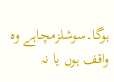ہوگا۔سوشلزمچاہے وہ واقف ہوں یا نہ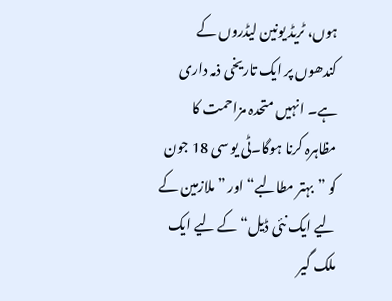ہوں، ٹریڈ یونین لیڈروں کے کندھوں پر ایک تاریخی ذمہ داری ہے۔ انہیں متحدہ مزاحمت کا مظاہرہ کرنا ہوگا۔ٹی یو سی 18 جون کو ”بہتر مطالبے“ اور ”ملازمین کے لیے ایک نئی ڈیل“ کے لیے ایک ملک گیر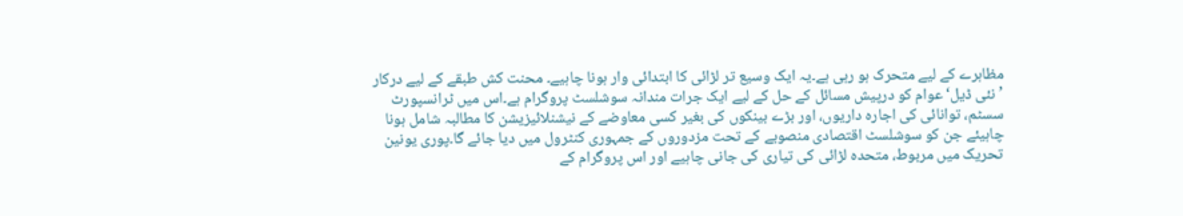مظاہرے کے لیے متحرک ہو رہی ہے۔یہ ایک وسیع تر لڑائی کا ابتدائی وار ہونا چاہیے۔ محنت کش طبقے کے لیے درکار ’نئی ڈیل‘ عوام کو درپیش مسائل کے حل کے لیے ایک جرات مندانہ سوشلسٹ پروگرام ہے۔اس میں ٹرانسپورٹ سسٹم، توانائی کی اجارہ داریوں، اور بڑے بینکوں کی بغیر کسی معاوضے کے نیشنلائیزیشن کا مطالبہ شامل ہونا چاہیئے جن کو سوشلسٹ اقتصادی منصوبے کے تحت مزدوروں کے جمہوری کنٹرول میں دیا جائے گا۔پوری یونین تحریک میں مربوط، متحدہ لڑائی کی تیاری کی جانی چاہیے اور اس پروگرام کے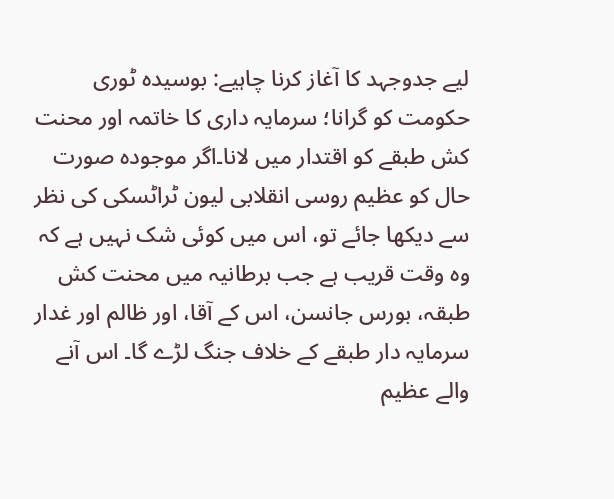لیے جدوجہد کا آغاز کرنا چاہیے: بوسیدہ ٹوری حکومت کو گرانا؛ سرمایہ داری کا خاتمہ اور محنت کش طبقے کو اقتدار میں لانا۔اگر موجودہ صورت حال کو عظیم روسی انقلابی لیون ٹراٹسکی کی نظر سے دیکھا جائے تو، اس میں کوئی شک نہیں ہے کہ وہ وقت قریب ہے جب برطانیہ میں محنت کش طبقہ، بورس جانسن، اس کے آقا، اور ظالم اور غدار سرمایہ دار طبقے کے خلاف جنگ لڑے گا۔ اس آنے والے عظیم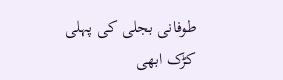طوفانی بجلی کی پہلی کڑک ابھی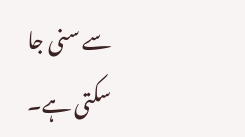سے سنی جا سکتی ہے۔